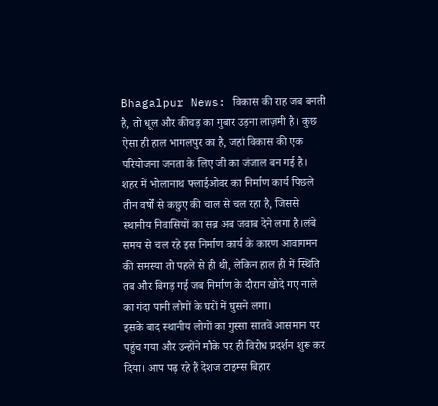Bhagalpur News: विकास की राह जब बनती है, तो धूल और कीचड़ का गुबार उड़ना लाज़मी है। कुछ ऐसा ही हाल भागलपुर का है, जहां विकास की एक परियोजना जनता के लिए जी का जंजाल बन गई है। शहर में भोलानाथ फ्लाईओवर का निर्माण कार्य पिछले तीन वर्षों से कछुए की चाल से चल रहा है, जिससे स्थानीय निवासियों का सब्र अब जवाब देने लगा है।लंबे समय से चल रहे इस निर्माण कार्य के कारण आवागमन की समस्या तो पहले से ही थी, लेकिन हाल ही में स्थिति तब और बिगड़ गई जब निर्माण के दौरान खोदे गए नाले का गंदा पानी लोगों के घरों में घुसने लगा।
इसके बाद स्थानीय लोगों का गुस्सा सातवें आसमान पर पहुंच गया और उन्होंने मौके पर ही विरोध प्रदर्शन शुरू कर दिया। आप पढ़ रहे हैं देशज टाइम्स बिहार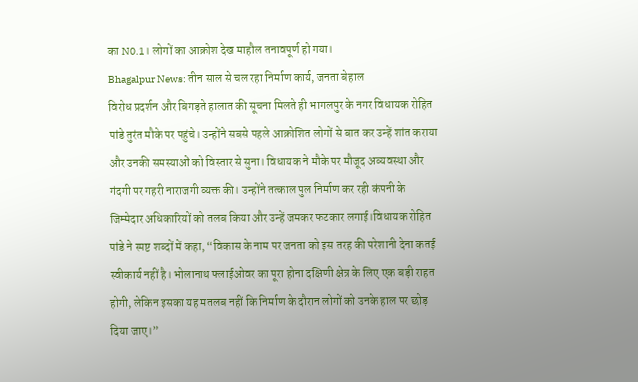का N0.1। लोगों का आक्रोश देख माहौल तनावपूर्ण हो गया।
Bhagalpur News: तीन साल से चल रहा निर्माण कार्य, जनता बेहाल
विरोध प्रदर्शन और बिगड़ते हालात की सूचना मिलते ही भागलपुर के नगर विधायक रोहित पांडे तुरंत मौके पर पहुंचे। उन्होंने सबसे पहले आक्रोशित लोगों से बात कर उन्हें शांत कराया और उनकी समस्याओं को विस्तार से सुना। विधायक ने मौके पर मौजूद अव्यवस्था और गंदगी पर गहरी नाराजगी व्यक्त की। उन्होंने तत्काल पुल निर्माण कर रही कंपनी के जिम्मेदार अधिकारियों को तलब किया और उन्हें जमकर फटकार लगाई।विधायक रोहित पांडे ने स्पष्ट शब्दों में कहा, “विकास के नाम पर जनता को इस तरह की परेशानी देना कतई स्वीकार्य नहीं है। भोलानाथ फ्लाईओवर का पूरा होना दक्षिणी क्षेत्र के लिए एक बड़ी राहत होगी, लेकिन इसका यह मतलब नहीं कि निर्माण के दौरान लोगों को उनके हाल पर छोड़ दिया जाए।”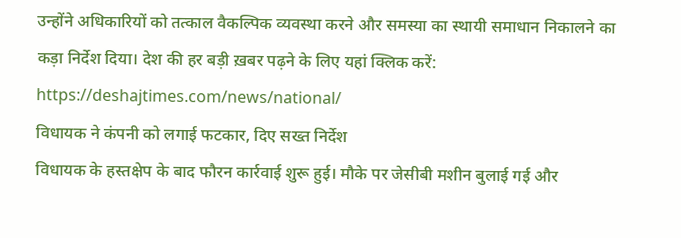उन्होंने अधिकारियों को तत्काल वैकल्पिक व्यवस्था करने और समस्या का स्थायी समाधान निकालने का कड़ा निर्देश दिया। देश की हर बड़ी ख़बर पढ़ने के लिए यहां क्लिक करें: https://deshajtimes.com/news/national/
विधायक ने कंपनी को लगाई फटकार, दिए सख्त निर्देश
विधायक के हस्तक्षेप के बाद फौरन कार्रवाई शुरू हुई। मौके पर जेसीबी मशीन बुलाई गई और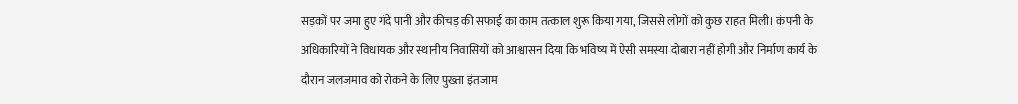सड़कों पर जमा हुए गंदे पानी और कीचड़ की सफाई का काम तत्काल शुरू किया गया, जिससे लोगों को कुछ राहत मिली। कंपनी के अधिकारियों ने विधायक और स्थानीय निवासियों को आश्वासन दिया कि भविष्य में ऐसी समस्या दोबारा नहीं होगी और निर्माण कार्य के दौरान जलजमाव को रोकने के लिए पुख्ता इंतजाम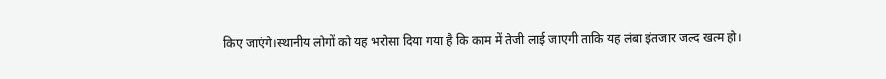किए जाएंगे।स्थानीय लोगों को यह भरोसा दिया गया है कि काम में तेजी लाई जाएगी ताकि यह लंबा इंतजार जल्द खत्म हो।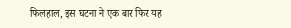फिलहाल, इस घटना ने एक बार फिर यह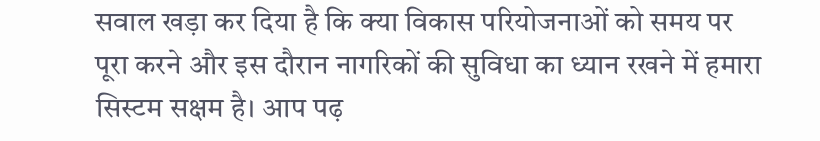सवाल खड़ा कर दिया है कि क्या विकास परियोजनाओं को समय पर पूरा करने और इस दौरान नागरिकों की सुविधा का ध्यान रखने में हमारा सिस्टम सक्षम है। आप पढ़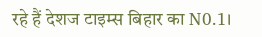रहे हैं देशज टाइम्स बिहार का N0.1।